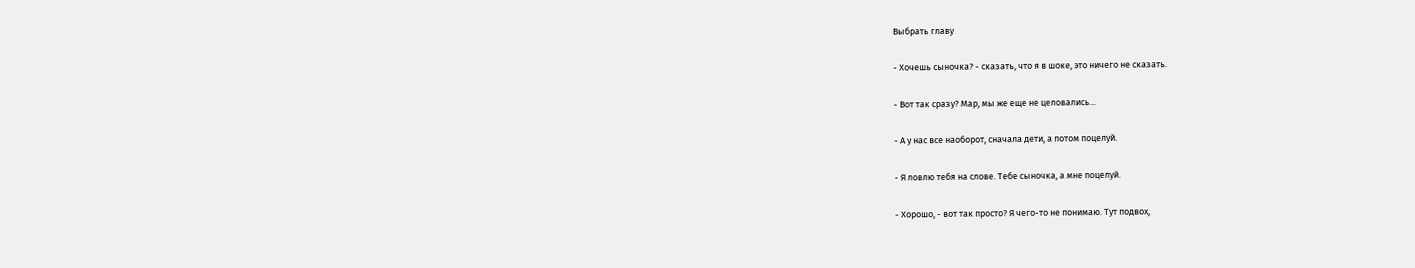Выбрать главу

- Хочешь сыночка? - сказать, что я в шоке, это ничего не сказать.

- Вот так сразу? Мар, мы же еще не целовались...

- А у нас все наоборот, сначала дети, а потом поцелуй.

- Я ловлю тебя на слове. Тебе сыночка, а мне поцелуй.

- Хорошо, - вот так просто? Я чего-то не понимаю. Тут подвох,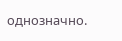однозначно.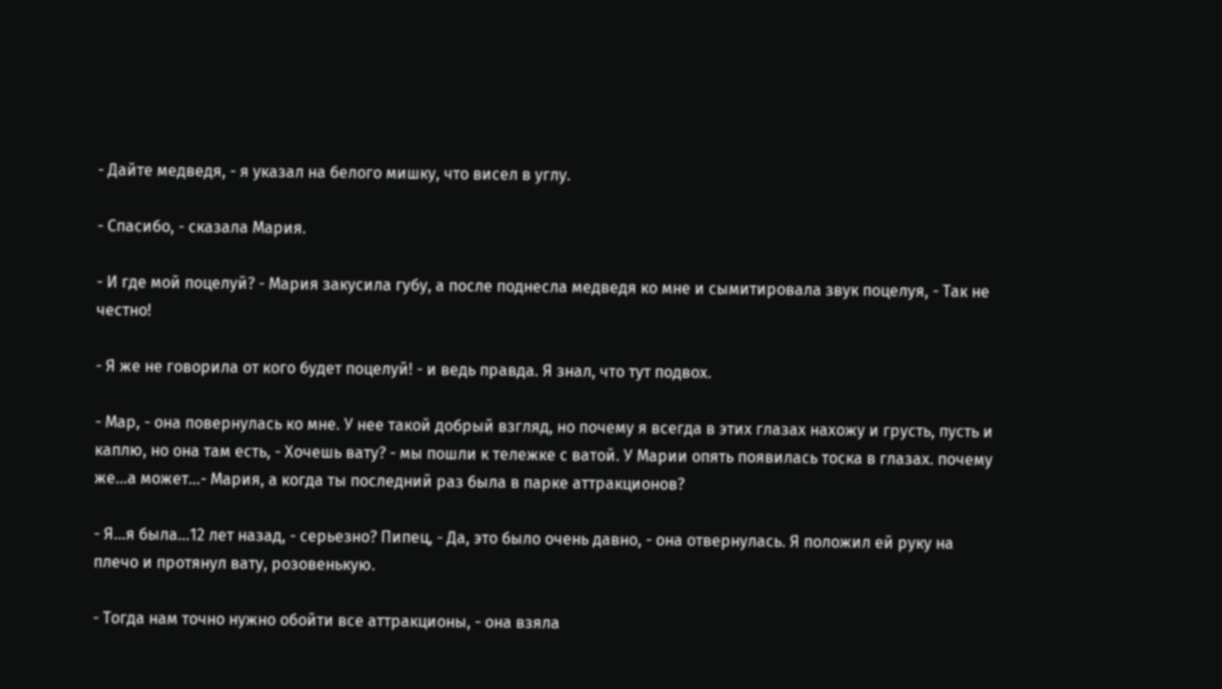- Дайте медведя, - я указал на белого мишку, что висел в углу.

- Спасибо, - сказала Мария.

- И где мой поцелуй? - Мария закусила губу, а после поднесла медведя ко мне и сымитировала звук поцелуя, - Так не честно!

- Я же не говорила от кого будет поцелуй! - и ведь правда. Я знал, что тут подвох.

- Мар, - она повернулась ко мне. У нее такой добрый взгляд, но почему я всегда в этих глазах нахожу и грусть, пусть и каплю, но она там есть, - Хочешь вату? - мы пошли к тележке с ватой. У Марии опять появилась тоска в глазах. почему же...а может...- Мария, а когда ты последний раз была в парке аттракционов?

- Я...я была...12 лет назад, - серьезно? Пипец, - Да, это было очень давно, - она отвернулась. Я положил ей руку на плечо и протянул вату, розовенькую.

- Тогда нам точно нужно обойти все аттракционы, - она взяла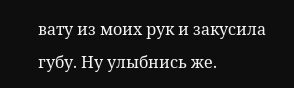вату из моих рук и закусила губу. Ну улыбнись же.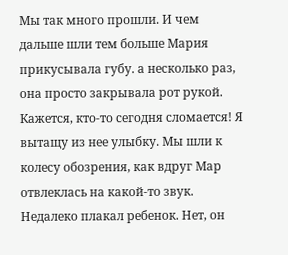Мы так много прошли. И чем дальше шли тем больше Мария прикусывала губу. а несколько раз, она просто закрывала рот рукой. Кажется, кто-то сегодня сломается! Я вытащу из нее улыбку. Мы шли к колесу обозрения, как вдруг Мар отвлеклась на какой-то звук. Недалеко плакал ребенок. Нет, он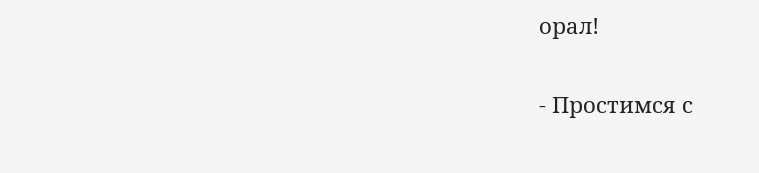орал!

- Простимся с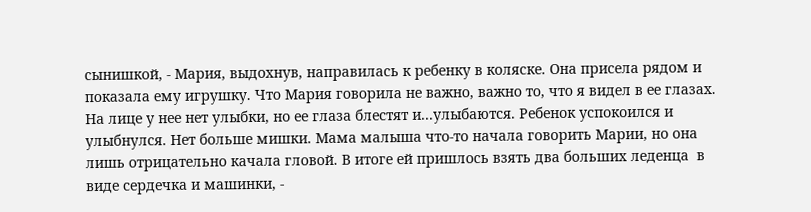сынишкой, - Мария, выдохнув, направилась к ребенку в коляске. Она присела рядом и показала ему игрушку. Что Мария говорила не важно, важно то, что я видел в ее глазах. На лице у нее нет улыбки, но ее глаза блестят и...улыбаются. Ребенок успокоился и улыбнулся. Нет больше мишки. Мама малыша что-то начала говорить Марии, но она лишь отрицательно качала гловой. В итоге ей пришлось взять два больших леденца  в виде сердечка и машинки, -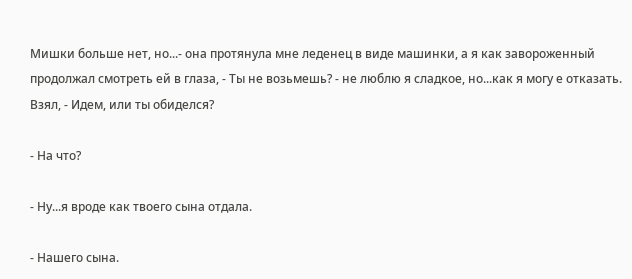Мишки больше нет, но...- она протянула мне леденец в виде машинки, а я как завороженный продолжал смотреть ей в глаза, - Ты не возьмешь? - не люблю я сладкое, но...как я могу е отказать. Взял, - Идем, или ты обиделся?

- На что?

- Ну...я вроде как твоего сына отдала.

- Нашего сына.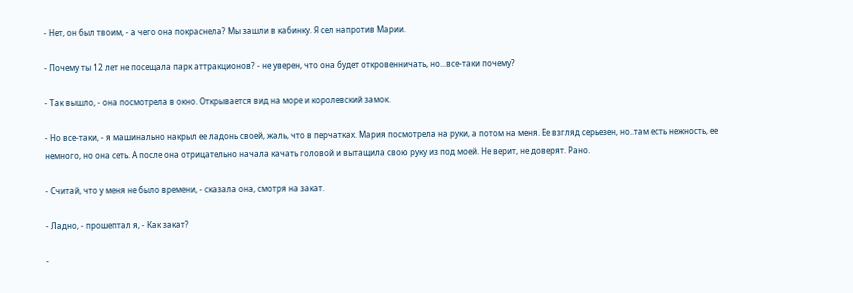- Нет, он был твоим, - а чего она покраснела? Мы зашли в кабинку. Я сел напротив Марии.

- Почему ты 12 лет не посещала парк аттракционов? - не уверен, что она будет откровенничать, но...все-таки почему?

- Так вышло, - она посмотрела в окно. Открывается вид на море и королевский замок.

- Но все-таки, - я машинально накрыл ее ладонь своей, жаль, что в перчатках. Мария посмотрела на руки, а потом на меня. Ее взгляд серьезен, но..там есть нежность, ее немного, но она сеть. А после она отрицательно начала качать головой и вытащила свою руку из под моей. Не верит, не доверят. Рано.

- Считай, что у меня не было времени, - сказала она, смотря на закат.

- Ладно, - прошептал я, - Как закат?

-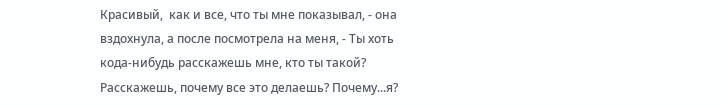Красивый,  как и все, что ты мне показывал, - она вздохнула, а после посмотрела на меня, - Ты хоть кода-нибудь расскажешь мне, кто ты такой? Расскажешь, почему все это делаешь? Почему...я?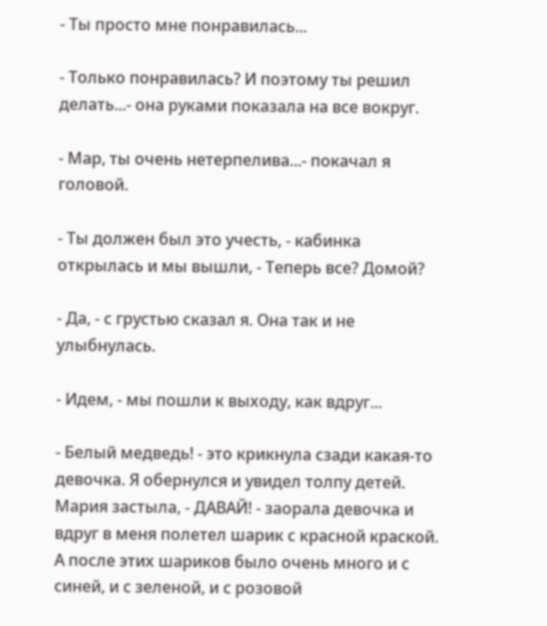- Ты просто мне понравилась...

- Только понравилась? И поэтому ты решил делать...- она руками показала на все вокруг.

- Мар, ты очень нетерпелива...- покачал я головой.

- Ты должен был это учесть, - кабинка открылась и мы вышли, - Теперь все? Домой?

- Да, - с грустью сказал я. Она так и не улыбнулась.

- Идем, - мы пошли к выходу, как вдруг...

- Белый медведь! - это крикнула сзади какая-то девочка. Я обернулся и увидел толпу детей. Мария застыла, - ДАВАЙ! - заорала девочка и вдруг в меня полетел шарик с красной краской. А после этих шариков было очень много и с синей, и с зеленой, и с розовой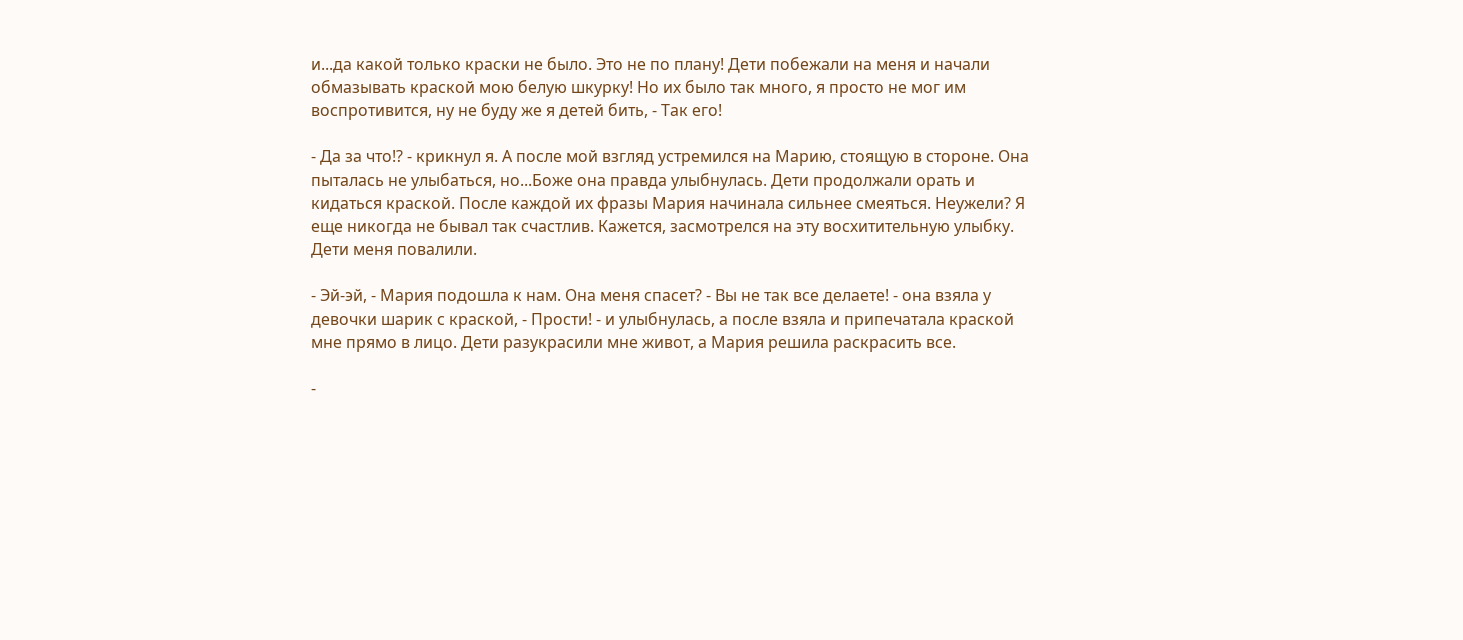и...да какой только краски не было. Это не по плану! Дети побежали на меня и начали обмазывать краской мою белую шкурку! Но их было так много, я просто не мог им воспротивится, ну не буду же я детей бить, - Так его!

- Да за что!? - крикнул я. А после мой взгляд устремился на Марию, стоящую в стороне. Она пыталась не улыбаться, но...Боже она правда улыбнулась. Дети продолжали орать и кидаться краской. После каждой их фразы Мария начинала сильнее смеяться. Неужели? Я еще никогда не бывал так счастлив. Кажется, засмотрелся на эту восхитительную улыбку. Дети меня повалили.

- Эй-эй, - Мария подошла к нам. Она меня спасет? - Вы не так все делаете! - она взяла у девочки шарик с краской, - Прости! - и улыбнулась, а после взяла и припечатала краской мне прямо в лицо. Дети разукрасили мне живот, а Мария решила раскрасить все.

-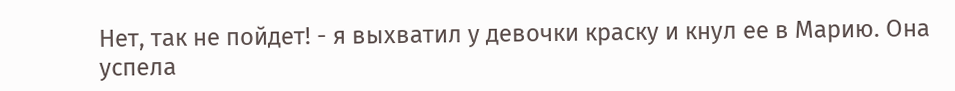Нет, так не пойдет! - я выхватил у девочки краску и кнул ее в Марию. Она успела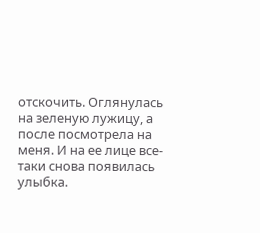отскочить. Оглянулась на зеленую лужицу, а после посмотрела на меня. И на ее лице все-таки снова появилась улыбка.